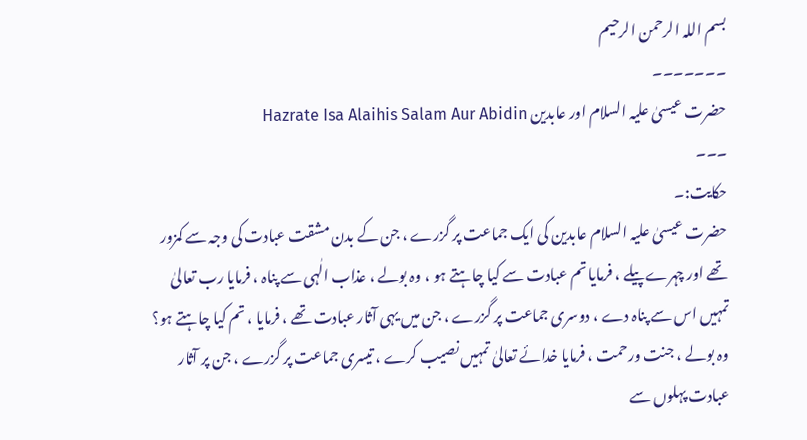بسم اللہ الرحمن الرحیم
۔۔۔۔۔۔۔
حضرت عیسیٰ علیہ السلام اور عابدین Hazrate Isa Alaihis Salam Aur Abidin
۔۔۔
حکایت:۔
حضرت عیسیٰ علیہ السلام عابدین کی ایک جماعت پر گزرے ، جن کے بدن مشقت عبادت کی وجہ سے کمزور تھے اور چہرے پیلے ، فرمایا تم عبادت سے کیا چاہتے ہو ، وہ بولے ، عذاب الٰہی سے پناہ ، فرمایا رب تعالیٰ تمہیں اس سے پناہ دے ، دوسری جماعت پر گزرے ، جن میں یہی آثار عبادت تھے ، فرمایا ، تم کیا چاہتے ہو؟ وہ بولے ، جنت ورحمت ، فرمایا خدائے تعالیٰ تمہیں نصیب کرے ، تیسری جماعت پر گزرے ، جن پر آثار عبادت پہلوں سے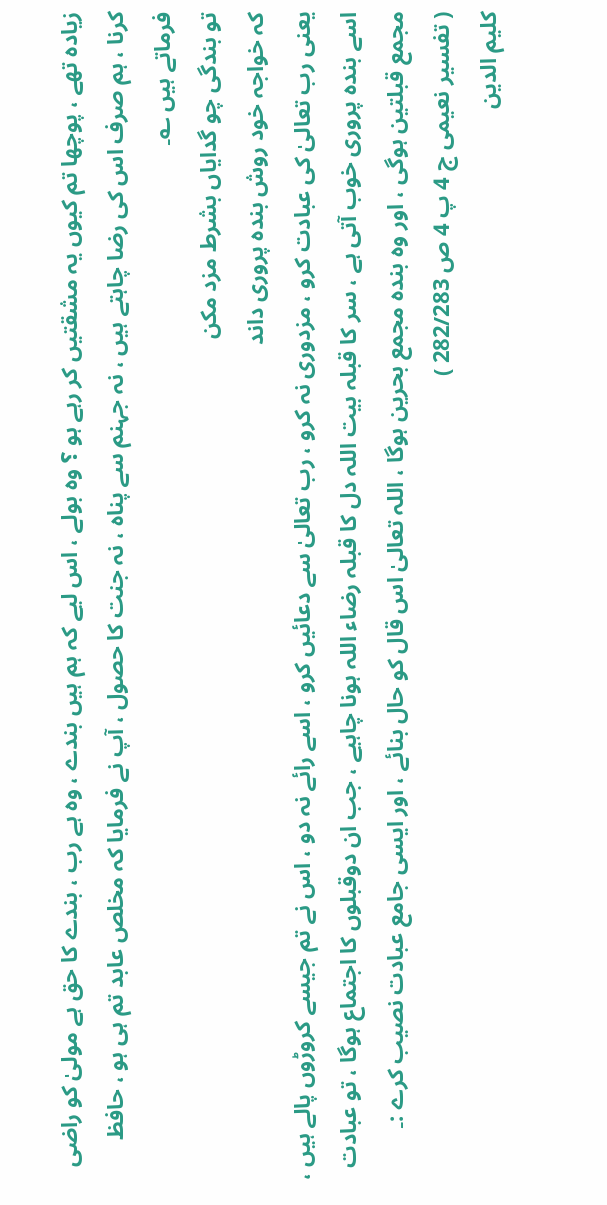زیادہ تھے ، پوچھا تم کیوں یہ مشقتیں کر رہے ہو ؟ وہ بولے ، اس لیے کہ ہم ہیں بندے ، وہ ہے رب ، بندے کا حق ہے مولیٰ کو راضی کرنا ، ہم صرف اس کی رضا چاہتے ہیں ، نہ جہنم سے پناہ ، نہ جنت کا حصول ، آپ نے فرمایا کہ مخلص عابد تم ہی ہو ، حافظ فرماتے ہیں ؎۔
تو بندگی چو گدایاں بشرط مزد مکن
کہ خواجہ خود روش بندہ پروری داند
یعنی رب تعالیٰ کی عبادت کرو ، مزدوری نہ کرو ، رب تعالیٰ سے دعائیں کرو ، اسے رائے نہ دو ، اس نے تم جیسے کروڑوں پالے ہیں ، اسے بندہ پروری خوب آتی ہے ، سر کا قبلہ بیت اللہ دل کا قبلہ رضاء اللہ ہونا چاہیے ، جب ان دوقبلوں کا اجتماع ہوگا ، تو عبادت مجمع قبلتین ہوگی ، اور وہ بندہ مجمع بحرین ہوگا ، اللہ تعالیٰ اس قال کو حال بنائے ، اور ایسی جامع عبادت نصیب کرے :۔
( تفسیر نعیمی ج 4 پ 4 ص 282/283 )
کلیم الدین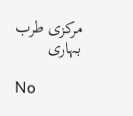مرکزی طرب بہاری

No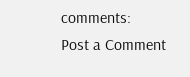comments:
Post a Comment